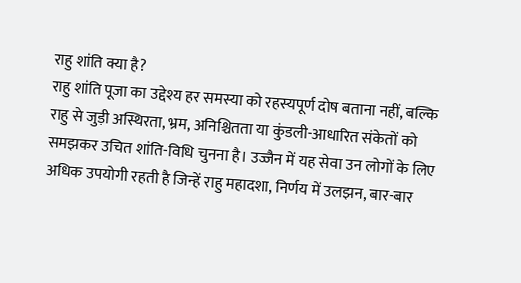राहु शांति क्या है?
राहु शांति पूजा का उद्देश्य हर समस्या को रहस्यपूर्ण दोष बताना नहीं, बल्कि राहु से जुड़ी अस्थिरता, भ्रम, अनिश्चितता या कुंडली-आधारित संकेतों को समझकर उचित शांति-विधि चुनना है। उज्जैन में यह सेवा उन लोगों के लिए अधिक उपयोगी रहती है जिन्हें राहु महादशा, निर्णय में उलझन, बार-बार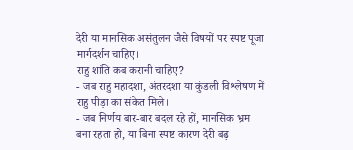देरी या मानसिक असंतुलन जैसे विषयों पर स्पष्ट पूजा मार्गदर्शन चाहिए।
राहु शांति कब करानी चाहिए?
- जब राहु महादशा, अंतरदशा या कुंडली विश्लेषण में राहु पीड़ा का संकेत मिले।
- जब निर्णय बार-बार बदल रहे हों, मानसिक भ्रम बना रहता हो, या बिना स्पष्ट कारण देरी बढ़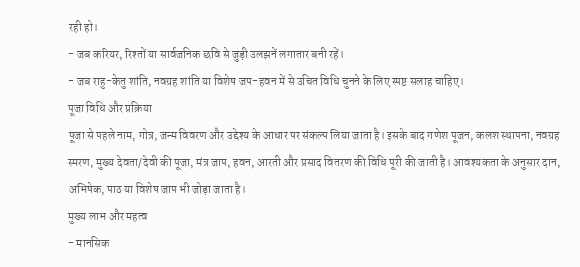रही हो।
- जब करियर, रिश्तों या सार्वजनिक छवि से जुड़ी उलझनें लगातार बनी रहें।
- जब राहु-केतु शांति, नवग्रह शांति या विशेष जप-हवन में से उचित विधि चुनने के लिए स्पष्ट सलाह चाहिए।
पूजा विधि और प्रक्रिया
पूजा से पहले नाम, गोत्र, जन्म विवरण और उद्देश्य के आधार पर संकल्प लिया जाता है। इसके बाद गणेश पूजन, कलश स्थापना, नवग्रह स्मरण, मुख्य देवता/देवी की पूजा, मंत्र जाप, हवन, आरती और प्रसाद वितरण की विधि पूरी की जाती है। आवश्यकता के अनुसार दान, अभिषेक, पाठ या विशेष जाप भी जोड़ा जाता है।
मुख्य लाभ और महत्व
- मानसिक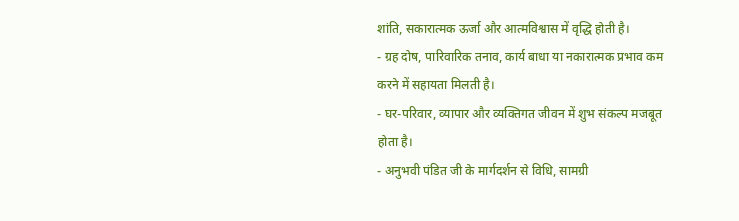शांति, सकारात्मक ऊर्जा और आत्मविश्वास में वृद्धि होती है।
- ग्रह दोष, पारिवारिक तनाव, कार्य बाधा या नकारात्मक प्रभाव कम करने में सहायता मिलती है।
- घर-परिवार, व्यापार और व्यक्तिगत जीवन में शुभ संकल्प मजबूत होता है।
- अनुभवी पंडित जी के मार्गदर्शन से विधि, सामग्री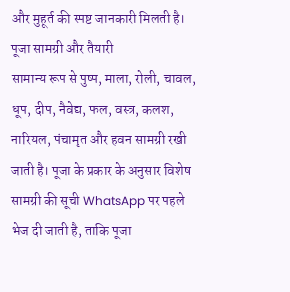और मुहूर्त की स्पष्ट जानकारी मिलती है।
पूजा सामग्री और तैयारी
सामान्य रूप से पुष्प, माला, रोली, चावल, धूप, दीप, नैवेद्य, फल, वस्त्र, कलश, नारियल, पंचामृत और हवन सामग्री रखी जाती है। पूजा के प्रकार के अनुसार विशेष सामग्री की सूची WhatsApp पर पहले भेज दी जाती है, ताकि पूजा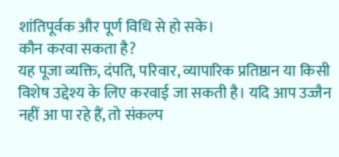शांतिपूर्वक और पूर्ण विधि से हो सके।
कौन करवा सकता है?
यह पूजा व्यक्ति, दंपति, परिवार, व्यापारिक प्रतिष्ठान या किसी विशेष उद्देश्य के लिए करवाई जा सकती है। यदि आप उज्जैन नहीं आ पा रहे हैं, तो संकल्प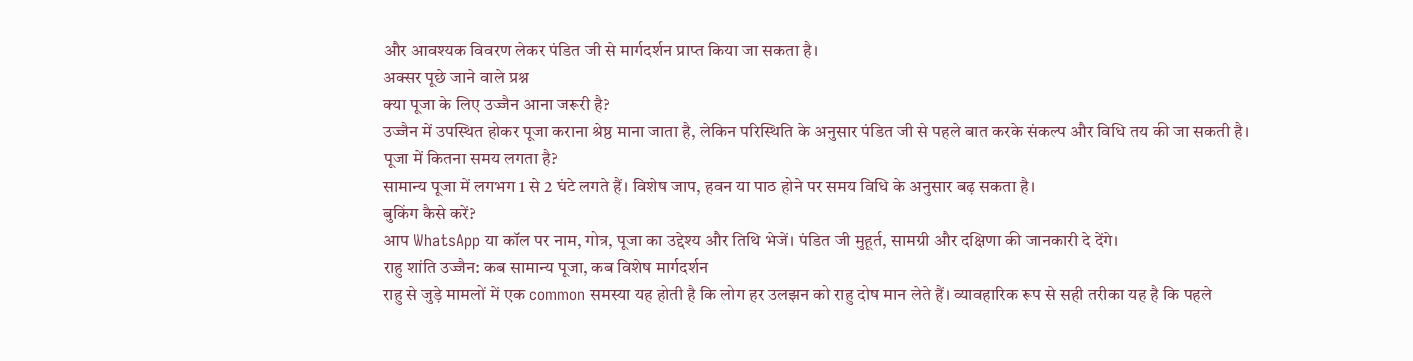और आवश्यक विवरण लेकर पंडित जी से मार्गदर्शन प्राप्त किया जा सकता है।
अक्सर पूछे जाने वाले प्रश्न
क्या पूजा के लिए उज्जैन आना जरूरी है?
उज्जैन में उपस्थित होकर पूजा कराना श्रेष्ठ माना जाता है, लेकिन परिस्थिति के अनुसार पंडित जी से पहले बात करके संकल्प और विधि तय की जा सकती है।
पूजा में कितना समय लगता है?
सामान्य पूजा में लगभग 1 से 2 घंटे लगते हैं। विशेष जाप, हवन या पाठ होने पर समय विधि के अनुसार बढ़ सकता है।
बुकिंग कैसे करें?
आप WhatsApp या कॉल पर नाम, गोत्र, पूजा का उद्देश्य और तिथि भेजें। पंडित जी मुहूर्त, सामग्री और दक्षिणा की जानकारी दे देंगे।
राहु शांति उज्जैन: कब सामान्य पूजा, कब विशेष मार्गदर्शन
राहु से जुड़े मामलों में एक common समस्या यह होती है कि लोग हर उलझन को राहु दोष मान लेते हैं। व्यावहारिक रूप से सही तरीका यह है कि पहले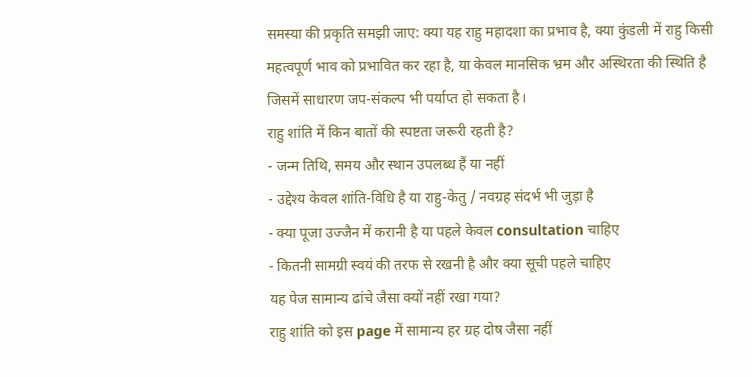समस्या की प्रकृति समझी जाए: क्या यह राहु महादशा का प्रभाव है, क्या कुंडली में राहु किसी महत्वपूर्ण भाव को प्रभावित कर रहा है, या केवल मानसिक भ्रम और अस्थिरता की स्थिति है जिसमें साधारण जप-संकल्प भी पर्याप्त हो सकता है।
राहु शांति में किन बातों की स्पष्टता जरूरी रहती है?
- जन्म तिथि, समय और स्थान उपलब्ध हैं या नहीं
- उद्देश्य केवल शांति-विधि है या राहु-केतु / नवग्रह संदर्भ भी जुड़ा है
- क्या पूजा उज्जैन में करानी है या पहले केवल consultation चाहिए
- कितनी सामग्री स्वयं की तरफ से रखनी है और क्या सूची पहले चाहिए
यह पेज सामान्य ढांचे जैसा क्यों नहीं रखा गया?
राहु शांति को इस page में सामान्य हर ग्रह दोष जैसा नहीं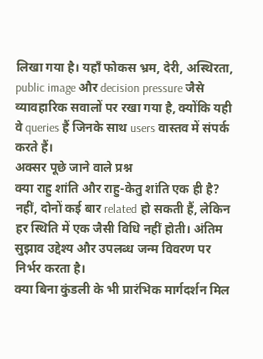लिखा गया है। यहाँ फोकस भ्रम, देरी, अस्थिरता, public image और decision pressure जैसे व्यावहारिक सवालों पर रखा गया है, क्योंकि यही वे queries हैं जिनके साथ users वास्तव में संपर्क करते हैं।
अक्सर पूछे जाने वाले प्रश्न
क्या राहु शांति और राहु-केतु शांति एक ही है?
नहीं, दोनों कई बार related हो सकती हैं, लेकिन हर स्थिति में एक जैसी विधि नहीं होती। अंतिम सुझाव उद्देश्य और उपलब्ध जन्म विवरण पर निर्भर करता है।
क्या बिना कुंडली के भी प्रारंभिक मार्गदर्शन मिल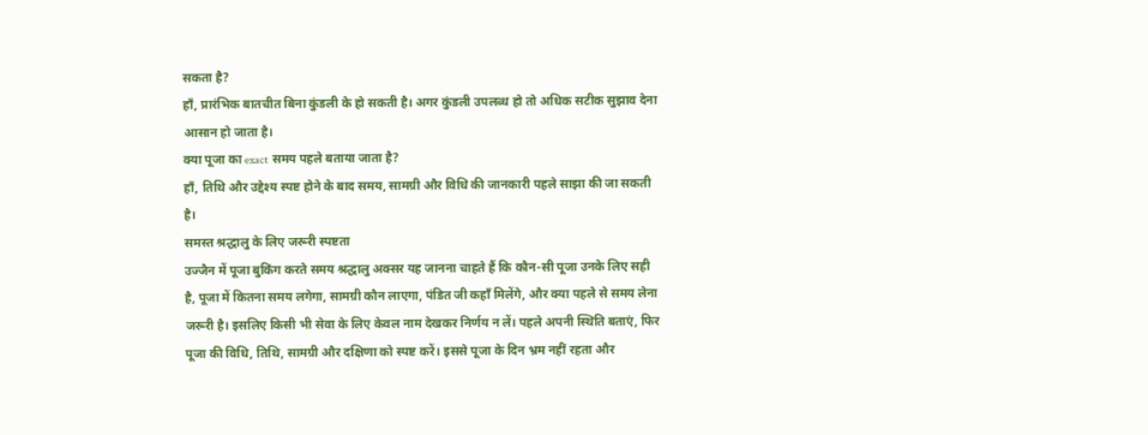सकता है?
हाँ, प्रारंभिक बातचीत बिना कुंडली के हो सकती है। अगर कुंडली उपलब्ध हो तो अधिक सटीक सुझाव देना आसान हो जाता है।
क्या पूजा का exact समय पहले बताया जाता है?
हाँ, तिथि और उद्देश्य स्पष्ट होने के बाद समय, सामग्री और विधि की जानकारी पहले साझा की जा सकती है।
समस्त श्रद्धालु के लिए जरूरी स्पष्टता
उज्जैन में पूजा बुकिंग करते समय श्रद्धालु अक्सर यह जानना चाहते हैं कि कौन-सी पूजा उनके लिए सही है, पूजा में कितना समय लगेगा, सामग्री कौन लाएगा, पंडित जी कहाँ मिलेंगे, और क्या पहले से समय लेना जरूरी है। इसलिए किसी भी सेवा के लिए केवल नाम देखकर निर्णय न लें। पहले अपनी स्थिति बताएं, फिर पूजा की विधि, तिथि, सामग्री और दक्षिणा को स्पष्ट करें। इससे पूजा के दिन भ्रम नहीं रहता और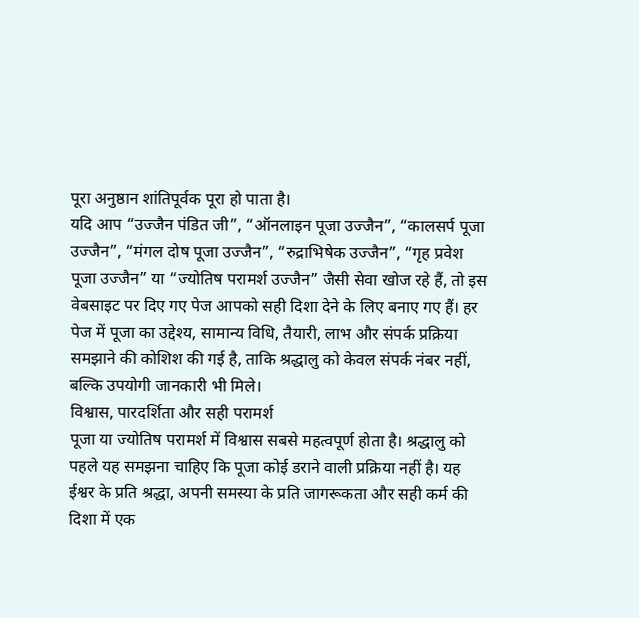पूरा अनुष्ठान शांतिपूर्वक पूरा हो पाता है।
यदि आप “उज्जैन पंडित जी”, “ऑनलाइन पूजा उज्जैन”, “कालसर्प पूजा उज्जैन”, “मंगल दोष पूजा उज्जैन”, “रुद्राभिषेक उज्जैन”, “गृह प्रवेश पूजा उज्जैन” या “ज्योतिष परामर्श उज्जैन” जैसी सेवा खोज रहे हैं, तो इस वेबसाइट पर दिए गए पेज आपको सही दिशा देने के लिए बनाए गए हैं। हर पेज में पूजा का उद्देश्य, सामान्य विधि, तैयारी, लाभ और संपर्क प्रक्रिया समझाने की कोशिश की गई है, ताकि श्रद्धालु को केवल संपर्क नंबर नहीं, बल्कि उपयोगी जानकारी भी मिले।
विश्वास, पारदर्शिता और सही परामर्श
पूजा या ज्योतिष परामर्श में विश्वास सबसे महत्वपूर्ण होता है। श्रद्धालु को पहले यह समझना चाहिए कि पूजा कोई डराने वाली प्रक्रिया नहीं है। यह ईश्वर के प्रति श्रद्धा, अपनी समस्या के प्रति जागरूकता और सही कर्म की दिशा में एक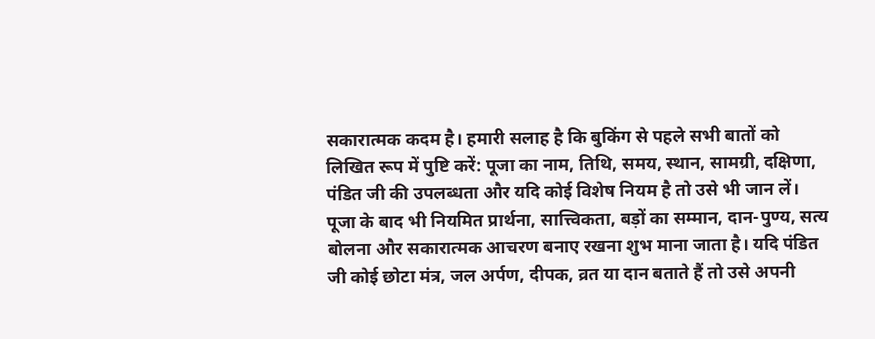सकारात्मक कदम है। हमारी सलाह है कि बुकिंग से पहले सभी बातों को लिखित रूप में पुष्टि करें: पूजा का नाम, तिथि, समय, स्थान, सामग्री, दक्षिणा, पंडित जी की उपलब्धता और यदि कोई विशेष नियम है तो उसे भी जान लें।
पूजा के बाद भी नियमित प्रार्थना, सात्त्विकता, बड़ों का सम्मान, दान-पुण्य, सत्य बोलना और सकारात्मक आचरण बनाए रखना शुभ माना जाता है। यदि पंडित जी कोई छोटा मंत्र, जल अर्पण, दीपक, व्रत या दान बताते हैं तो उसे अपनी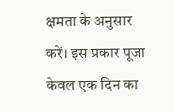क्षमता के अनुसार करें। इस प्रकार पूजा केवल एक दिन का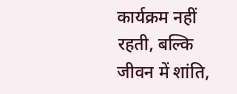कार्यक्रम नहीं रहती, बल्कि जीवन में शांति,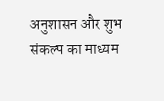अनुशासन और शुभ संकल्प का माध्यम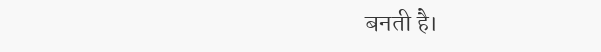बनती है।